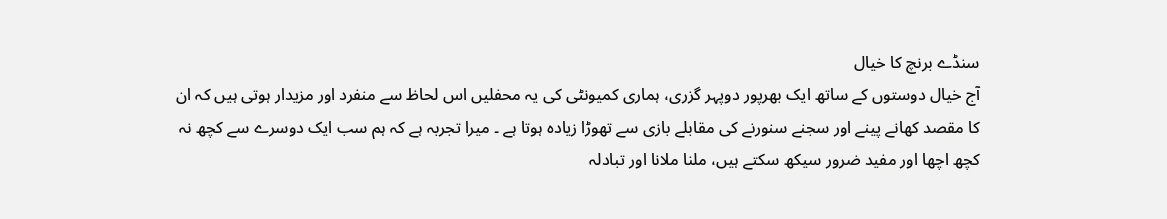سنڈے برنچ کا خیال
آج خیال دوستوں کے ساتھ ایک بھرپور دوپہر گزری، ہماری کمیونٹی کی یہ محفلیں اس لحاظ سے منفرد اور مزیدار ہوتی ہیں کہ ان کا مقصد کھانے پینے اور سجنے سنورنے کی مقابلے بازی سے تھوڑا زیادہ ہوتا ہے ۔ میرا تجربہ ہے کہ ہم سب ایک دوسرے سے کچھ نہ کچھ اچھا اور مفید ضرور سیکھ سکتے ہیں، ملنا ملانا اور تبادلہ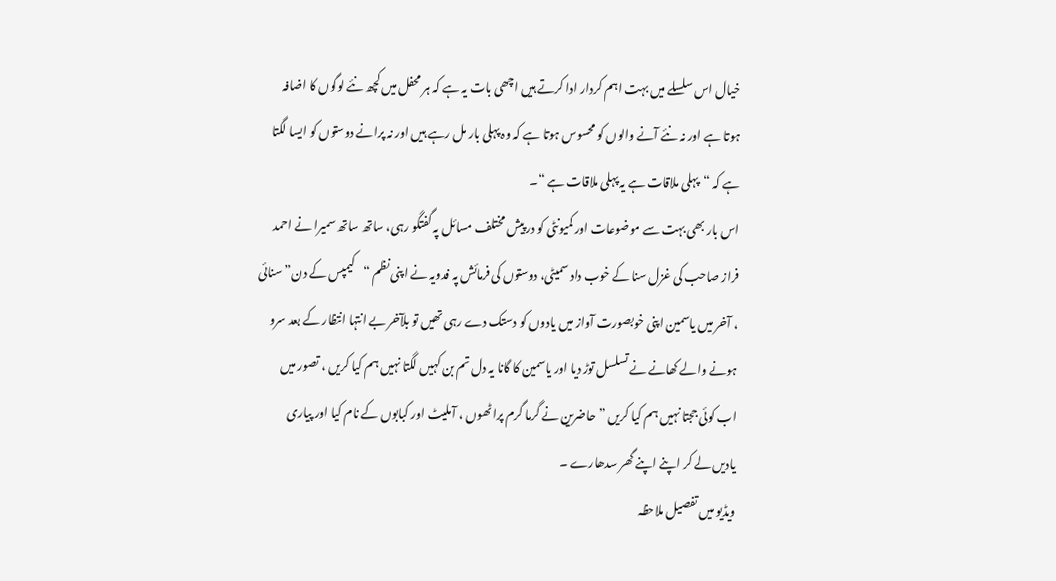خیال اس سلسلے میں بہت اہم کردار ادا کرتے ہیں اچھی بات یہ ہے کہ ہر محفل میں کچھ نئے لوگوں کا اضافہ ہوتا ہے اور نہ نئے آنے والوں کو محسوس ہوتا ہے کہ وہ پہلی بار مل رہے ہیں اور نہ پرانے دوستوں کو ایسا لگتا ہے کہ “پہلی ملاقات ہے یہ پہلی ملاقات ہے “۔
اس بار بھی بہت سے موضوعات اور کمیونٹی کو درپیش مختلف مسائل پہ گفتگو رہی، ساتھ ساتھ سمیرا نے احمد فراز صاحب کی غزل سنا کے خوب داد سمیٹی، دوستوں کی فرمائش پہ فدویہ نے اپنی نظم “کیمپس کے دن” سنائی ، آخر میں یاسمین اپنی خوبصورت آواز میں یادوں کو دستک دے رہی تھیں تو بلآخر بے انتہا انتظار کے بعد سرو ہونے والے کھانے نے تسلسل توڑ دیا اور یاسمین کا گانا یہ دل تم بن کہیں لگتا نہیں ہم کیا کریں ، تصور میں اب کوئی ججتا نہیں ہم کیا کریں ” حاضرین نے گرما گرم پراٹھوں ، آملیٹ اور کبابوں کے نام کیا اور پیاری یادیں لے کر اپنے اپنے گھر سدھارے ۔
ویڈیو میں تفصیل ملاحظہ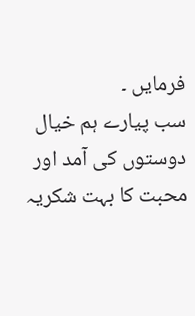فرمایں ۔
سب پیارے ہم خیال دوستوں کی آمد اور محبت کا بہت شکریہ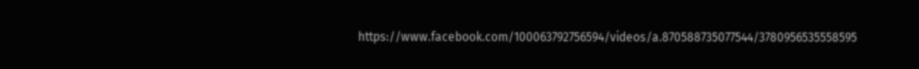https://www.facebook.com/100063792756594/videos/a.870588735077544/3780956535558595